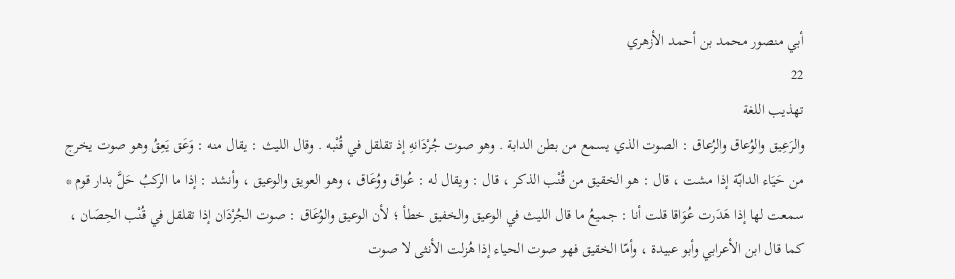أبي منصور محمد بن أحمد الأزهري
22
تهذيب اللغة
والرَعِيق والوُعاق والرُعاق : الصوت الذي يسمع من بطن الدابة . وهو صوت جُرْدَانهِ إذ تقلقل في قُنْبه . وقال الليث : يقال منه : وَعَق يَعِقُ وهو صوت يخرج من حَيَاء الدابّة إذا مشت ، قال : هو الخقيق من قُنْب الذكر ، قال : ويقال له : عُواق ووُعَاق ، وهو العويق والوعيق ، وأنشد : إذا ما الركبُ حَلَّ بدار قوم * سمعت لها إذا هَدَرت عُوَاقا قلت أنا : جميعُ ما قال الليث في الوعيق والخفيق خطأ ؛ لأن الوعيق والوُعَاق : صوت الجُرْدَان إذا تقلقل في قُنْب الحِصَان ، كما قال ابن الأعرابي وأبو عبيدة ، وأمّا الخقيق فهو صوت الحياء إذا هُزلت الأنثى لا صوت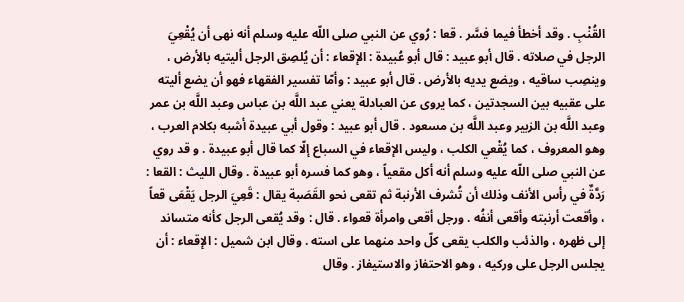القُنْبِ . وقد أخطأ فيما فسَّر . قعا : رُوي عن النبي صلى اللّه عليه وسلم أنه نهى أن يُقْعِيَ الرجل في صلاته . قال أبو عبيد : قال أبو عُبيدة : الإقعاء : أن يُلصِق الرجل أليتيه بالأرض ، وينصِب ساقيه ، ويضع يديه بالأرض . قال أبو عبيد : وأمّا تفسير الفقهاء فهو أن يضع أليته على عقبيه بين السجدتين ، كما يروى عن العبادلة يعني عبد اللَّه بن عباس وعبد اللَّه بن عمر وعبد اللَّه بن الزبير وعبد اللَّه بن مسعود . قال أبو عبيد : وقول أبي عبيدة أشبه بكلام العرب ، وهو المعروف ، كما يُقْعي الكلب ، وليس الإقعاء في السباع إلّا كما قال أبو عبيدة . و قد روي عن النبي صلى اللّه عليه وسلم أنه أكل مقعياً ، وهو كما فسره أبو عبيدة . وقال الليث : القعا : رَدَّةٌ في رأس الأنف وذلك أن تُشرف الأرنبة ثم تقعى نحو القَصَبة يقال : قَعِيَ الرجل يَقْعَى قعاً ، وأقعت أرنبته وأقعى أنفُه . ورجل أقعى وامرأة قعواء . قال : وقد يُقعى الرجل كأنه متساند إلى ظهره ، والذئب والكلب يقعى كلّ واحد منهما على استه . وقال ابن شميل : الإقعاء : أن يجلس الرجل على وركيه ، وهو الاحتفاز والاستيفاز . وقال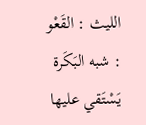الليث : القَعْو : شبه البَكَرة يَسْتَقي عليها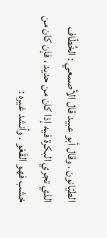الطيّانون . وقال أبو عبيد قال الأصمعي : الخُطّاف الذي تجري البكرة فيه إذا كان من حديد ، فإن كان من خشب فهو القَعْو . وأنشد غيره :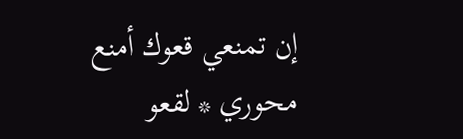إن تمنعي قعوك أمنع محوري * لقعو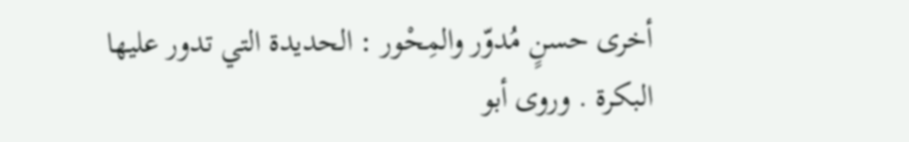أخرى حسنٍ مُدوّر والمِحْور : الحديدة التي تدور عليها البكرة . وروى أبو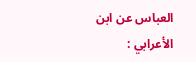العباس عن ابن الأعرابي :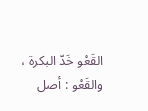القَعْو خَدّ البكرة ، والقَعْو : أصل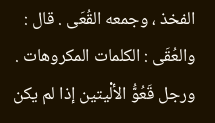الفخذ ، وجمعه القُعَى . قال : والعُقَى : الكلمات المكروهات . ورجل قَعُوُّ الألْيتين إذا لم يكن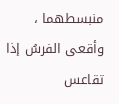منبسطهما ، وأقعى الفرسُ إذا تقاعس